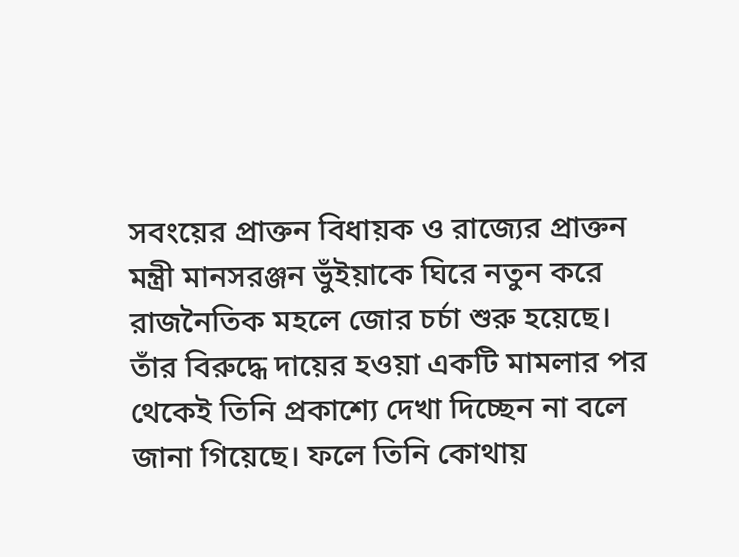সবংয়ের প্রাক্তন বিধায়ক ও রাজ্যের প্রাক্তন মন্ত্রী মানসরঞ্জন ভুঁইয়াকে ঘিরে নতুন করে রাজনৈতিক মহলে জোর চর্চা শুরু হয়েছে। তাঁর বিরুদ্ধে দায়ের হওয়া একটি মামলার পর থেকেই তিনি প্রকাশ্যে দেখা দিচ্ছেন না বলে জানা গিয়েছে। ফলে তিনি কোথায়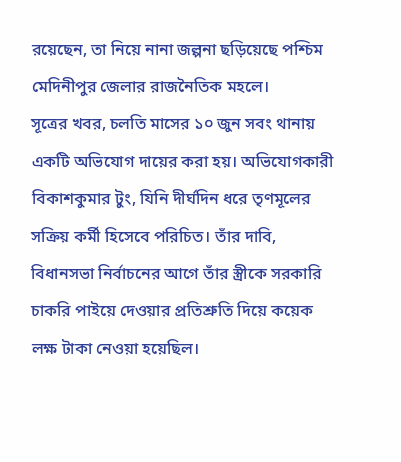রয়েছেন, তা নিয়ে নানা জল্পনা ছড়িয়েছে পশ্চিম মেদিনীপুর জেলার রাজনৈতিক মহলে।
সূত্রের খবর, চলতি মাসের ১০ জুন সবং থানায় একটি অভিযোগ দায়ের করা হয়। অভিযোগকারী বিকাশকুমার টুং, যিনি দীর্ঘদিন ধরে তৃণমূলের সক্রিয় কর্মী হিসেবে পরিচিত। তাঁর দাবি, বিধানসভা নির্বাচনের আগে তাঁর স্ত্রীকে সরকারি চাকরি পাইয়ে দেওয়ার প্রতিশ্রুতি দিয়ে কয়েক লক্ষ টাকা নেওয়া হয়েছিল।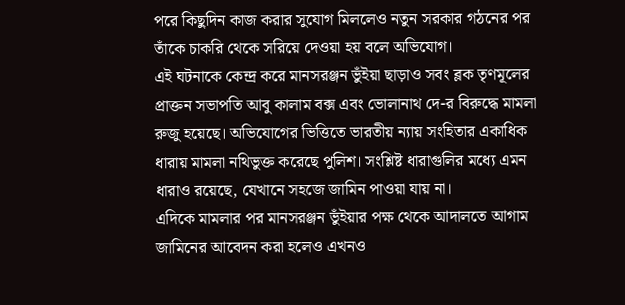পরে কিছুদিন কাজ করার সুযোগ মিললেও নতুন সরকার গঠনের পর তাঁকে চাকরি থেকে সরিয়ে দেওয়া হয় বলে অভিযোগ।
এই ঘটনাকে কেন্দ্র করে মানসরঞ্জন ভুঁইয়া ছাড়াও সবং ব্লক তৃণমূলের প্রাক্তন সভাপতি আবু কালাম বক্স এবং ভোলানাথ দে-র বিরুদ্ধে মামলা রুজু হয়েছে। অভিযোগের ভিত্তিতে ভারতীয় ন্যায় সংহিতার একাধিক ধারায় মামলা নথিভুক্ত করেছে পুলিশ। সংশ্লিষ্ট ধারাগুলির মধ্যে এমন ধারাও রয়েছে, যেখানে সহজে জামিন পাওয়া যায় না।
এদিকে মামলার পর মানসরঞ্জন ভুঁইয়ার পক্ষ থেকে আদালতে আগাম জামিনের আবেদন করা হলেও এখনও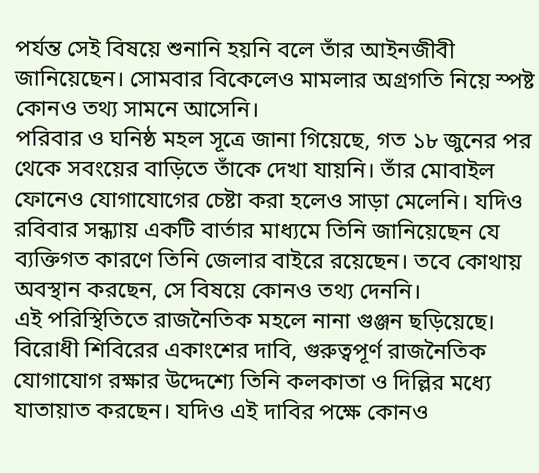পর্যন্ত সেই বিষয়ে শুনানি হয়নি বলে তাঁর আইনজীবী জানিয়েছেন। সোমবার বিকেলেও মামলার অগ্রগতি নিয়ে স্পষ্ট কোনও তথ্য সামনে আসেনি।
পরিবার ও ঘনিষ্ঠ মহল সূত্রে জানা গিয়েছে, গত ১৮ জুনের পর থেকে সবংয়ের বাড়িতে তাঁকে দেখা যায়নি। তাঁর মোবাইল ফোনেও যোগাযোগের চেষ্টা করা হলেও সাড়া মেলেনি। যদিও রবিবার সন্ধ্যায় একটি বার্তার মাধ্যমে তিনি জানিয়েছেন যে ব্যক্তিগত কারণে তিনি জেলার বাইরে রয়েছেন। তবে কোথায় অবস্থান করছেন, সে বিষয়ে কোনও তথ্য দেননি।
এই পরিস্থিতিতে রাজনৈতিক মহলে নানা গুঞ্জন ছড়িয়েছে। বিরোধী শিবিরের একাংশের দাবি, গুরুত্বপূর্ণ রাজনৈতিক যোগাযোগ রক্ষার উদ্দেশ্যে তিনি কলকাতা ও দিল্লির মধ্যে যাতায়াত করছেন। যদিও এই দাবির পক্ষে কোনও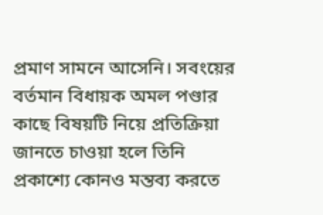প্রমাণ সামনে আসেনি। সবংয়ের বর্তমান বিধায়ক অমল পণ্ডার কাছে বিষয়টি নিয়ে প্রতিক্রিয়া জানতে চাওয়া হলে তিনি প্রকাশ্যে কোনও মন্তব্য করতে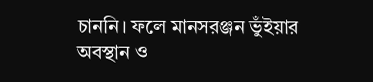চাননি। ফলে মানসরঞ্জন ভুঁইয়ার অবস্থান ও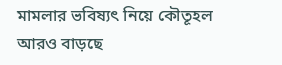মামলার ভবিষ্যৎ নিয়ে কৌতূহল আরও বাড়ছে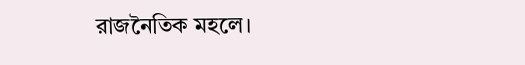রাজনৈতিক মহলে।